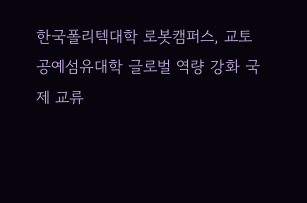한국폴리텍대학 로봇캠퍼스, 교토공예섬유대학 글로벌 역량 강화 국제 교류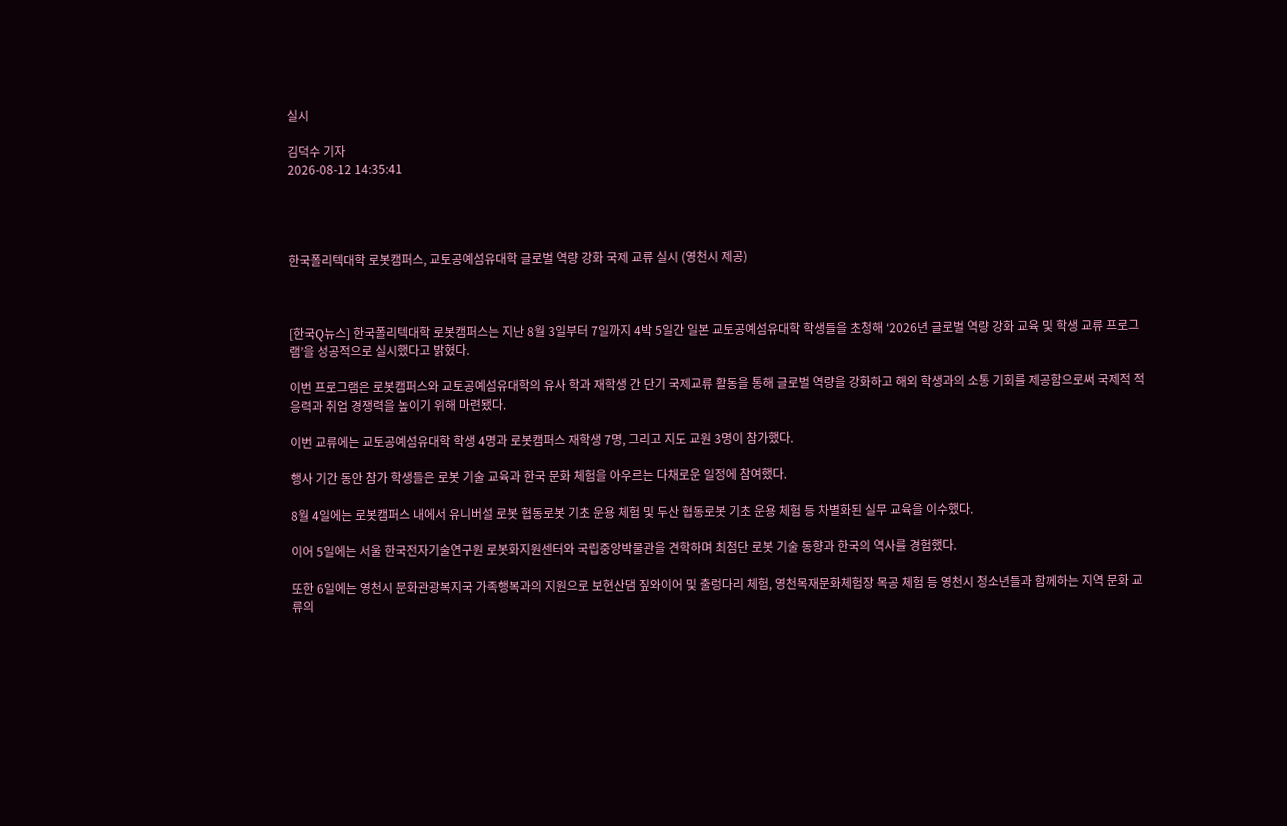실시

김덕수 기자
2026-08-12 14:35:41




한국폴리텍대학 로봇캠퍼스, 교토공예섬유대학 글로벌 역량 강화 국제 교류 실시 (영천시 제공)



[한국Q뉴스] 한국폴리텍대학 로봇캠퍼스는 지난 8월 3일부터 7일까지 4박 5일간 일본 교토공예섬유대학 학생들을 초청해 ‘2026년 글로벌 역량 강화 교육 및 학생 교류 프로그램’을 성공적으로 실시했다고 밝혔다.

이번 프로그램은 로봇캠퍼스와 교토공예섬유대학의 유사 학과 재학생 간 단기 국제교류 활동을 통해 글로벌 역량을 강화하고 해외 학생과의 소통 기회를 제공함으로써 국제적 적응력과 취업 경쟁력을 높이기 위해 마련됐다.

이번 교류에는 교토공예섬유대학 학생 4명과 로봇캠퍼스 재학생 7명, 그리고 지도 교원 3명이 참가했다.

행사 기간 동안 참가 학생들은 로봇 기술 교육과 한국 문화 체험을 아우르는 다채로운 일정에 참여했다.

8월 4일에는 로봇캠퍼스 내에서 유니버설 로봇 협동로봇 기초 운용 체험 및 두산 협동로봇 기초 운용 체험 등 차별화된 실무 교육을 이수했다.

이어 5일에는 서울 한국전자기술연구원 로봇화지원센터와 국립중앙박물관을 견학하며 최첨단 로봇 기술 동향과 한국의 역사를 경험했다.

또한 6일에는 영천시 문화관광복지국 가족행복과의 지원으로 보현산댐 짚와이어 및 출렁다리 체험, 영천목재문화체험장 목공 체험 등 영천시 청소년들과 함께하는 지역 문화 교류의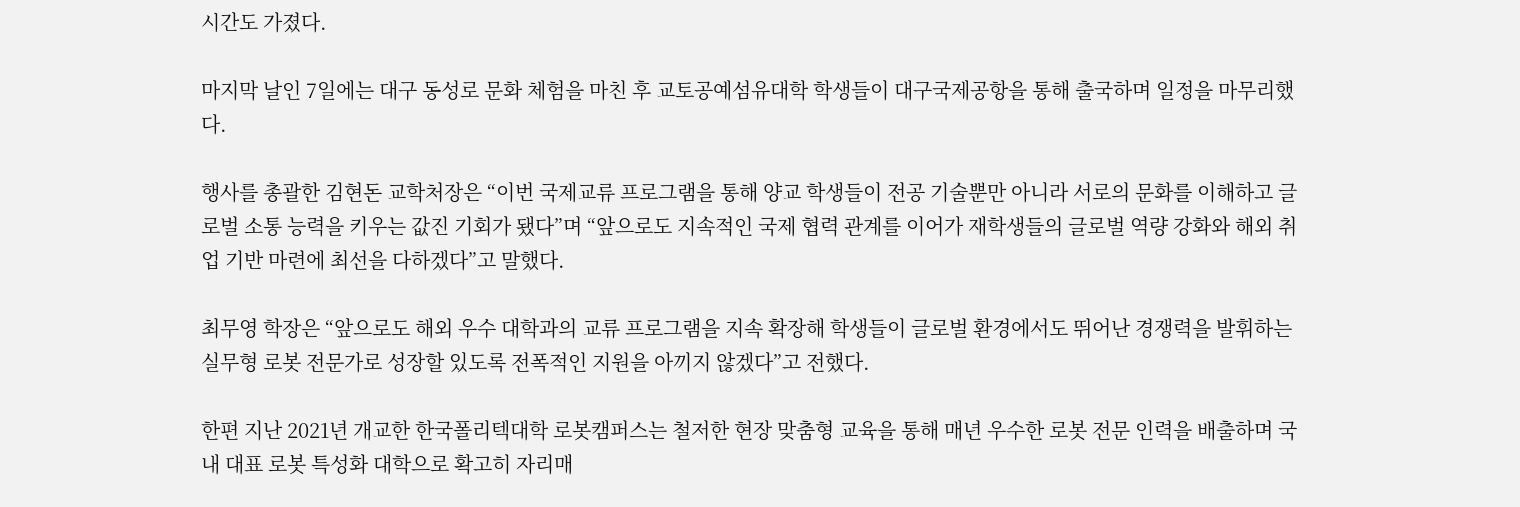시간도 가졌다.

마지막 날인 7일에는 대구 동성로 문화 체험을 마친 후 교토공예섬유대학 학생들이 대구국제공항을 통해 출국하며 일정을 마무리했다.

행사를 총괄한 김현돈 교학처장은 “이번 국제교류 프로그램을 통해 양교 학생들이 전공 기술뿐만 아니라 서로의 문화를 이해하고 글로벌 소통 능력을 키우는 값진 기회가 됐다”며 “앞으로도 지속적인 국제 협력 관계를 이어가 재학생들의 글로벌 역량 강화와 해외 취업 기반 마련에 최선을 다하겠다”고 말했다.

최무영 학장은 “앞으로도 해외 우수 대학과의 교류 프로그램을 지속 확장해 학생들이 글로벌 환경에서도 뛰어난 경쟁력을 발휘하는 실무형 로봇 전문가로 성장할 있도록 전폭적인 지원을 아끼지 않겠다”고 전했다.

한편 지난 2021년 개교한 한국폴리텍대학 로봇캠퍼스는 철저한 현장 맞춤형 교육을 통해 매년 우수한 로봇 전문 인력을 배출하며 국내 대표 로봇 특성화 대학으로 확고히 자리매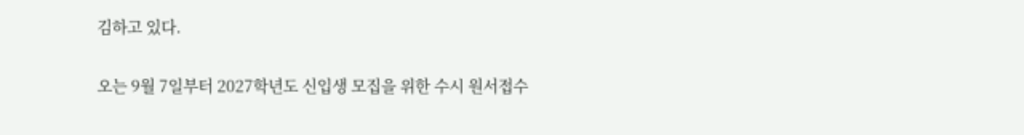김하고 있다.

오는 9월 7일부터 2027학년도 신입생 모집을 위한 수시 원서접수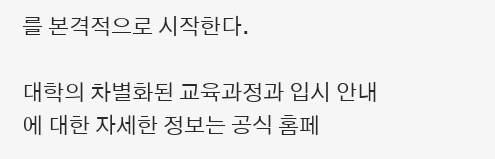를 본격적으로 시작한다.

대학의 차별화된 교육과정과 입시 안내에 대한 자세한 정보는 공식 홈페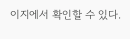이지에서 확인할 수 있다.